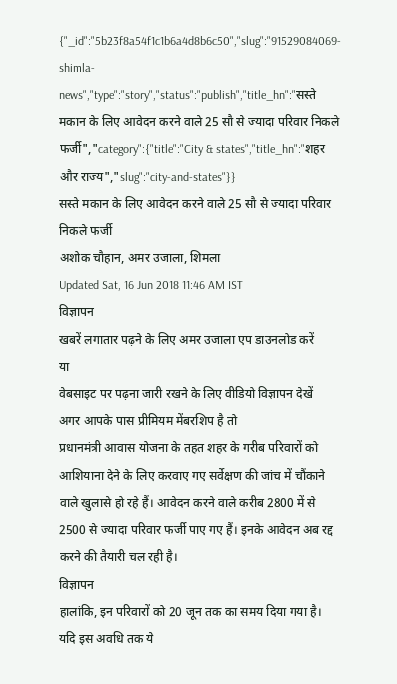{"_id":"5b23f8a54f1c1b6a4d8b6c50","slug":"91529084069-shimla-news","type":"story","status":"publish","title_hn":"सस्ते मकान के लिए आवेदन करने वाले 25 सौ से ज्यादा परिवार निकले फर्जी","category":{"title":"City & states","title_hn":"शहर और राज्य","slug":"city-and-states"}}
सस्ते मकान के लिए आवेदन करने वाले 25 सौ से ज्यादा परिवार निकले फर्जी
अशोक चौहान, अमर उजाला, शिमला
Updated Sat, 16 Jun 2018 11:46 AM IST
विज्ञापन
खबरें लगातार पढ़ने के लिए अमर उजाला एप डाउनलोड करें
या
वेबसाइट पर पढ़ना जारी रखने के लिए वीडियो विज्ञापन देखें
अगर आपके पास प्रीमियम मेंबरशिप है तो
प्रधानमंत्री आवास योजना के तहत शहर के गरीब परिवारों को आशियाना देने के लिए करवाए गए सर्वेक्षण की जांच में चौंकाने वाले खुलासे हो रहे हैं। आवेदन करने वाले करीब 2800 में से 2500 से ज्यादा परिवार फर्जी पाए गए हैं। इनके आवेदन अब रद्द करने की तैयारी चल रही है।
विज्ञापन
हालांकि, इन परिवारों को 20 जून तक का समय दिया गया है। यदि इस अवधि तक ये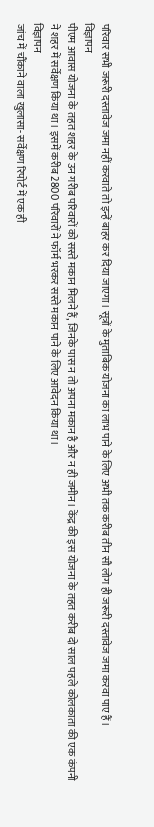परिवार सभी जरूरी दस्तावेज जमा नहीं करवाते तो इन्हें बाहर कर दिया जाएगा। सूत्रों के मुताबिक योजना का लाभ पाने के लिए अभी तक करीब तीन सौ लोग ही जरूरी दस्तावेज जमा करवा पाए हैं।
विज्ञापन
पीएम आवास योजना के तहत शहर के उन गरीब परिवारों को सस्ते मकान मिलने हैं, जिनके पास न तो अपना मकान है और न ही जमीन। केंद्र की इस योजना के तहत करीब दो साल पहले कोलकाता की एक कंपनी ने शहर में सर्वेक्षण किया था। इसमें करीब 2800 परिवारों ने फॉर्म भरकर सस्ते मकान पाने के लिए आवेदन किया था।
विज्ञापन
जांच में चौंकाने वाला खुलासा- सर्वेक्षण रिपोर्ट में एक ही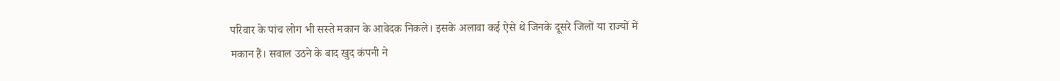परिवार के पांच लोग भी सस्ते मकान के आवेदक निकले। इसके अलावा कई ऐसे थे जिनके दूसरे जिलों या राज्यों में मकान हैं। सवाल उठने के बाद खुद कंपनी ने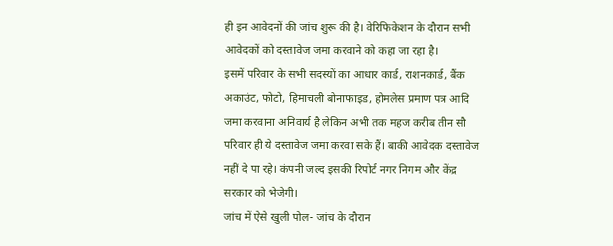ही इन आवेदनों की जांच शुरू की है। वेरिफिकेशन के दौरान सभी आवेदकों को दस्तावेज जमा करवाने को कहा जा रहा है।
इसमें परिवार के सभी सदस्यों का आधार कार्ड, राशनकार्ड, बैंक अकाउंट, फोटो, हिमाचली बोनाफाइड, होमलेस प्रमाण पत्र आदि जमा करवाना अनिवार्य है लेकिन अभी तक महज करीब तीन सौ परिवार ही ये दस्तावेज जमा करवा सके हैं। बाकी आवेदक दस्तावेज नहीं दे पा रहे। कंपनी जल्द इसकी रिपोर्ट नगर निगम और केंद्र सरकार को भेजेगी।
जांच में ऐसे खुली पोल- जांच के दौरान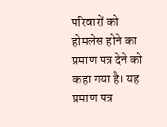परिवारों को होमलेस होने का प्रमाण पत्र देने को कहा गया है। यह प्रमाण पत्र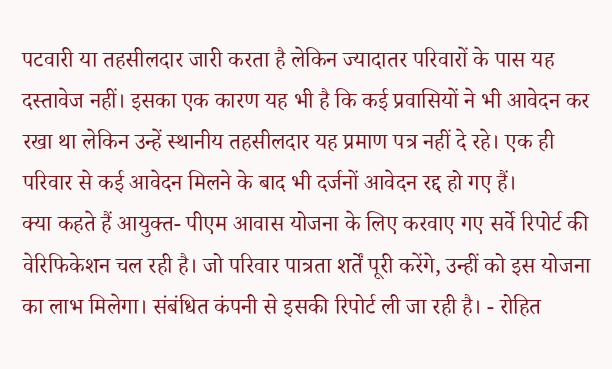पटवारी या तहसीलदार जारी करता है लेकिन ज्यादातर परिवारों के पास यह दस्तावेज नहीं। इसका एक कारण यह भी है कि कई प्रवासियों ने भी आवेदन कर रखा था लेकिन उन्हें स्थानीय तहसीलदार यह प्रमाण पत्र नहीं दे रहे। एक ही परिवार से कई आवेदन मिलने के बाद भी दर्जनों आवेदन रद्द हो गए हैं।
क्या कहते हैं आयुक्त- पीएम आवास योजना के लिए करवाए गए सर्वे रिपोर्ट की वेरिफिकेशन चल रही है। जो परिवार पात्रता शर्तें पूरी करेंगे, उन्हीं को इस योजना का लाभ मिलेगा। संबंधित कंपनी से इसकी रिपोर्ट ली जा रही है। - रोहित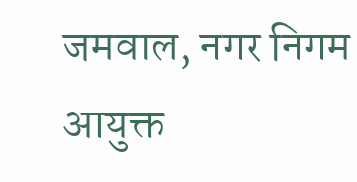जमवाल, नगर निगम आयुक्त